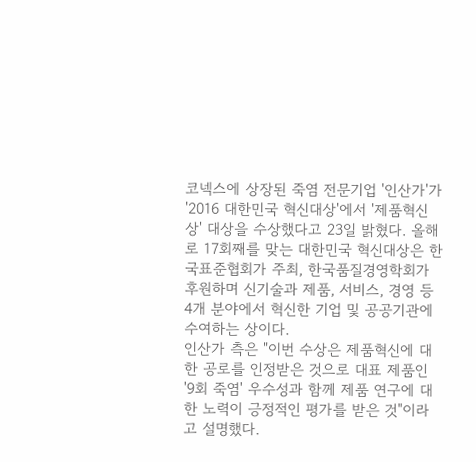코넥스에 상장된 죽염 전문기업 '인산가'가 '2016 대한민국 혁신대상'에서 '제품혁신상' 대상을 수상했다고 23일 밝혔다. 올해로 17회째를 맞는 대한민국 혁신대상은 한국표준협회가 주최, 한국품질경영학회가 후원하며 신기술과 제품, 서비스, 경영 등 4개 분야에서 혁신한 기업 및 공공기관에 수여하는 상이다.
인산가 측은 "이번 수상은 제품혁신에 대한 공로를 인정받은 것으로 대표 제품인 '9회 죽염' 우수성과 함께 제품 연구에 대한 노력이 긍정적인 평가를 받은 것"이라고 설명했다.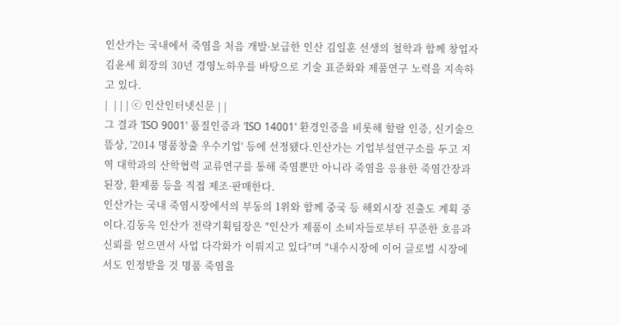인산가는 국내에서 죽염을 처음 개발·보급한 인산 김일훈 선생의 철학과 함께 창업자 김윤세 회장의 30년 경영노하우를 바탕으로 기술 표준화와 제품연구 노력을 지속하고 있다.
|  | | | ⓒ 인산인터넷신문 | |
그 결과 'ISO 9001' 품질인증과 'ISO 14001' 환경인증을 비롯해 할랄 인증, 신기술으뜸상, '2014 명품창출 우수기업' 등에 선정됐다.인산가는 기업부설연구소를 두고 지역 대학과의 산학협력 교류연구를 통해 죽염뿐만 아니라 죽염을 응용한 죽염간장과 된장, 환제품 등을 직접 제조·판매한다.
인산가는 국내 죽염시장에서의 부동의 1위와 함께 중국 등 해외시장 진출도 계획 중이다.김동옥 인산가 전략기획팀장은 "인산가 제품이 소비자들로부터 꾸준한 호응과 신뢰를 얻으면서 사업 다각화가 이뤄지고 있다"며 "내수시장에 이어 글로벌 시장에서도 인정받을 것 명품 죽염을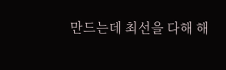만드는데 최선을 다해 해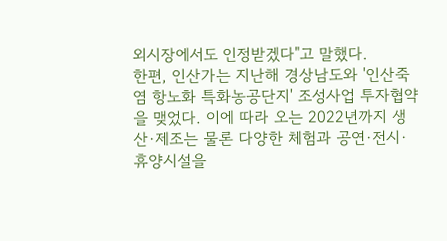외시장에서도 인정받겠다"고 말했다.
한편, 인산가는 지난해 경상남도와 '인산죽염 항노화 특화농공단지' 조성사업 투자협약을 맺었다. 이에 따라 오는 2022년까지 생산·제조는 물론 다양한 체험과 공연·전시·휴양시설을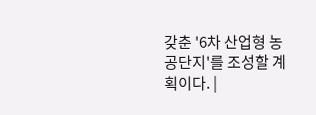갖춘 '6차 산업형 농공단지'를 조성할 계획이다. |